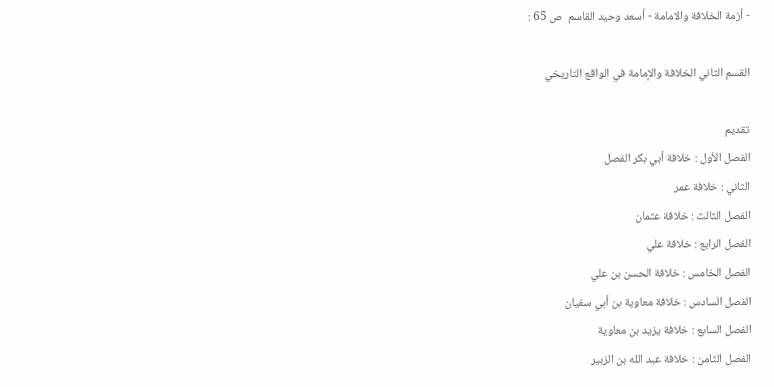- أزمة الخلافة والامامة - أسعد وحيد القاسم  ص 65 :

القسم الثاني الخلافة والإمامة في الواقع التاريخي

تقديم
الفصل الأول : خلافة أبي بكر الفصل
الثاني : خلافة عمر
الفصل الثالث : خلافة عثمان
الفصل الرابع : خلافة علي
الفصل الخامس : خلافة الحسن بن علي
الفصل السادس : خلافة معاوية بن أبي سفيان
الفصل السابع : خلافة يزيد بن معاوية
الفصل الثامن : خلافة عبد الله بن الزبير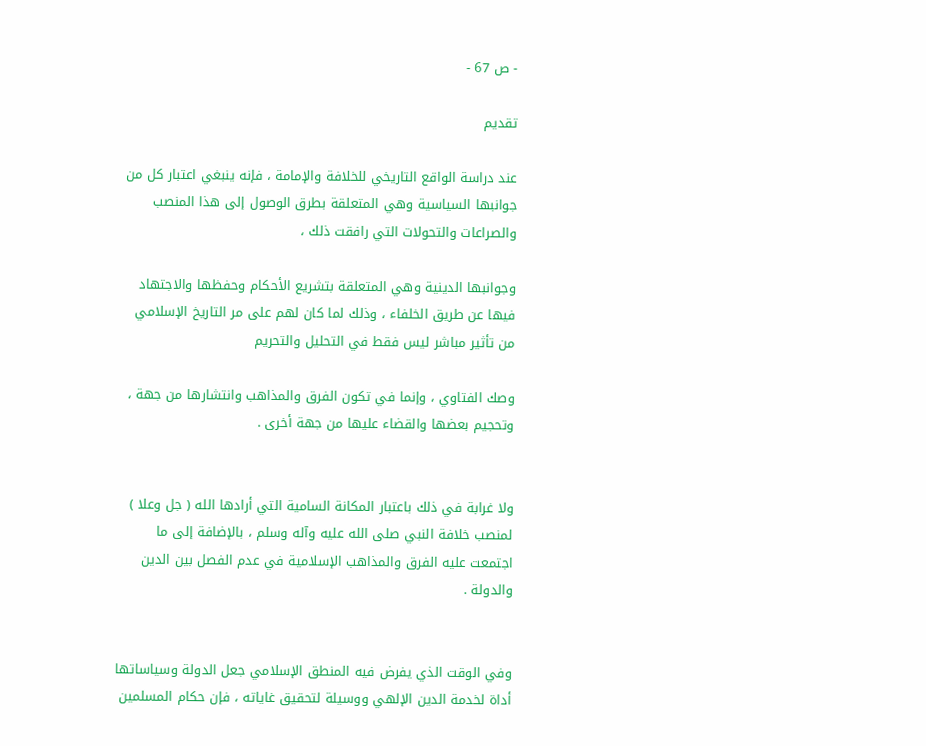- ص 67 -

تقديم

عند دراسة الواقع التاريخي للخلافة والإمامة ، فإنه ينبغي اعتبار كل من جوانبها السياسية وهي المتعلقة بطرق الوصول إلى هذا المنصب والصراعات والتحولات التي رافقت ذلك ،

وجوانبها الدينية وهي المتعلقة بتشريع الأحكام وحفظها والاجتهاد فيها عن طريق الخلفاء ، وذلك لما كان لهم على مر التاريخ الإسلامي من تأثير مباشر ليس فقط في التحليل والتحريم

وصك الفتاوي ، وإنما في تكون الفرق والمذاهب وانتشارها من جهة ، وتحجيم بعضها والقضاء عليها من جهة أخرى .


ولا غرابة في ذلك باعتبار المكانة السامية التي أرادها الله ( جل وعلا ) لمنصب خلافة النبي صلى الله عليه وآله وسلم ، بالإضافة إلى ما اجتمعت عليه الفرق والمذاهب الإسلامية في عدم الفصل بين الدين والدولة .


وفي الوقت الذي يفرض فيه المنطق الإسلامي جعل الدولة وسياساتها أداة لخدمة الدين الإلهي ووسيلة لتحقيق غاياته ، فإن حكام المسلمين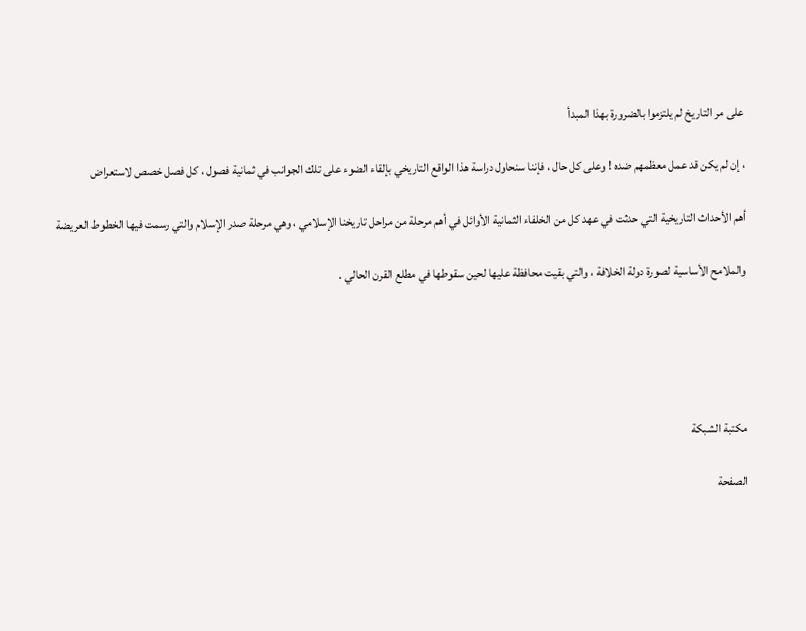على مر التاريخ لم يلتزموا بالضرورة بهذا المبدأ

، إن لم يكن قد عمل معظمهم ضده ! وعلى كل حال ، فإننا سنحاول دراسة هذا الواقع التاريخي بإلقاء الضوء على تلك الجوانب في ثمانية فصول ، كل فصل خصص لاستعراض

أهم الأحداث التاريخية التي حدثت في عهد كل من الخلفاء الثمانية الأوائل في أهم مرحلة من مراحل تاريخنا الإسلامي ، وهي مرحلة صدر الإسلام والتي رسمت فيها الخطوط العريضة

والملامح الأساسية لصورة دولة الخلافة ، والتي بقيت محافظة عليها لحين سقوطها في مطلع القرن الحالي .





مكتبة الشبكة

الصفحة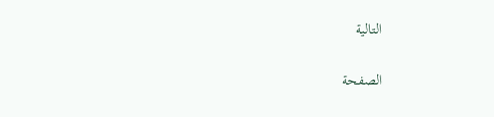التالية

الصفحة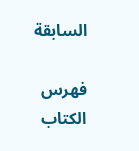السابقة

فهرس الكتاب